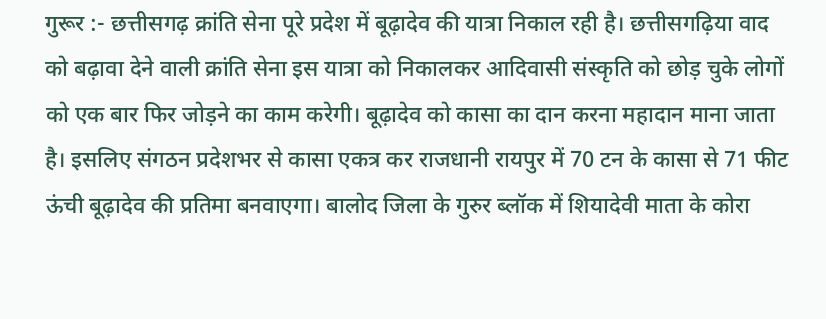गुरूर :- छत्तीसगढ़ क्रांति सेना पूरे प्रदेश में बूढ़ादेव की यात्रा निकाल रही है। छत्तीसगढ़िया वाद को बढ़ावा देने वाली क्रांति सेना इस यात्रा को निकालकर आदिवासी संस्कृति को छोड़ चुके लोगों को एक बार फिर जोड़ने का काम करेगी। बूढ़ादेव को कासा का दान करना महादान माना जाता है। इसलिए संगठन प्रदेशभर से कासा एकत्र कर राजधानी रायपुर में 70 टन के कासा से 71 फीट ऊंची बूढ़ादेव की प्रतिमा बनवाएगा। बालोद जिला के गुरुर ब्लॉक में शियादेवी माता के कोरा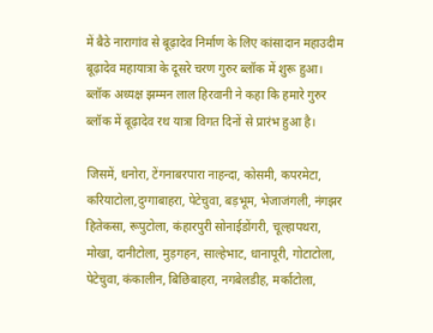में बैठे नारागांव से बूढ़ादेव निर्माण के लिए कांसादान महाउदीम बूढ़ादेव महायात्रा के दूसरे चरण गुरुर ब्लॉक में शुरू हुआ। ब्लॉक अध्यक्ष झम्मन लाल हिरवानी ने कहा कि हमारे गुरुर ब्लॉक में बूढ़ादेव रथ यात्रा विगत दिनों से प्रारंभ हुआ है।

जिसमें, धनोरा, टेंगनाबरपारा नाहन्दा, कोसमी, कपरमेटा, करियाटोला,दुग्गाबाहरा, पेटेचुवा, बड़भूम, भेजाजंगली, नंगझर हितेकसा, रूपुटोला, कंहारपुरी सोनाईडोंगरी, चूल्हापथरा, मोखा, दानीटोला, मुड़गहन, साल्हेभाट, धानापूरी, गोटाटोला, पेटेचुवा, कंकालीन, बिछिबाहरा, नगबेलडीह, मर्काटोला,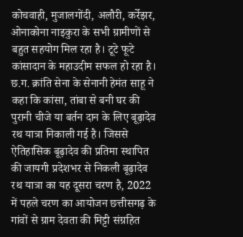कोचवाही, मुजालगोंदी, अलौरी, कर्रेझर, ओनाकोना नाइकुरा के सभी ग्रामीणों से बहुत सहयोग मिल रहा है। टूटे फूटे कांसादान के महाउदीम सफल हो रहा है। छ.ग. क्रांति सेना के सेनानी हेमंत साहू ने कहा कि कांसा, तांबा से बनी घर की पुरानी चीजे या बर्तन दान के लिए बूढ़ादेव रथ यात्रा निकाली गई है। जिससे ऐतिहासिक बूढ़ादेव की प्रतिमा स्थापित की जायगी प्रदेशभर से निकली बूढ़ादेव रथ यात्रा का यह दूसरा चरण है, 2022 में पहले चरण का आयोजन छत्तीसगढ़ के गांवों से ग्राम देवता की मिट्टी संग्रहित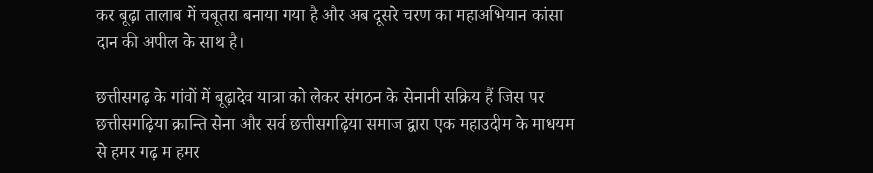कर बूढ़ा तालाब में चबूतरा बनाया गया है और अब दूसरे चरण का महाअभियान कांसा दान की अपील के साथ है।

छत्तीसगढ़ के गांवों में बूढ़ादेव यात्रा को लेकर संगठन के सेनानी सक्रिय हैं जिस पर छत्तीसगढ़िया क्रान्ति सेना और सर्व छत्तीसगढ़िया समाज द्वारा एक महाउदीम के माधयम से हमर गढ़ म हमर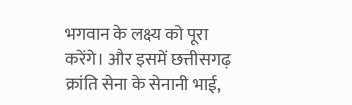भगवान के लक्ष्य को पूरा करेंगे। और इसमें छत्तीसगढ़ क्रांति सेना के सेनानी भाई,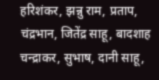हरिशंकर, झन्नु राम, प्रताप, चंद्रभान, जितेंद्र साहू, बादशाह चन्द्राकर, सुभाष, दानी साहू,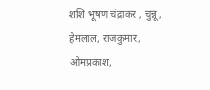शशि भूषण चंद्राकर , चुन्नू, हेमलाल, राजकुमार, ओमप्रकाश,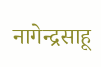नागेन्द्रसाहू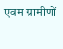एवम ग्रामीणों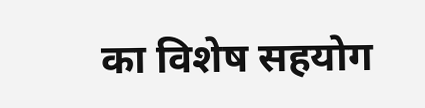का विशेष सहयोग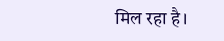मिल रहा है।